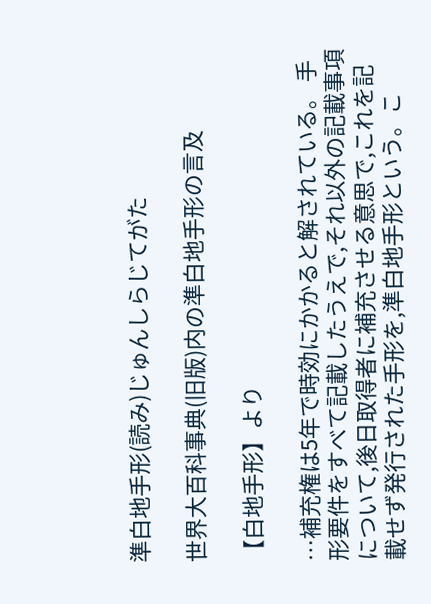準白地手形(読み)じゅんしらじてがた

世界大百科事典(旧版)内の準白地手形の言及

【白地手形】より

…補充権は5年で時効にかかると解されている。 手形要件をすべて記載したうえで,それ以外の記載事項について,後日取得者に補充させる意思で,これを記載せず発行された手形を,準白地手形という。こ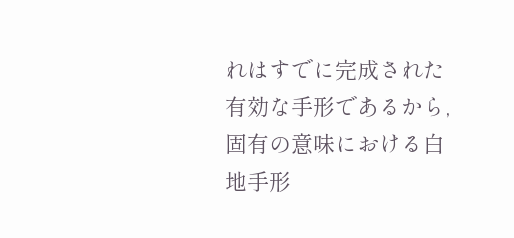れはすでに完成された有効な手形であるから,固有の意味における白地手形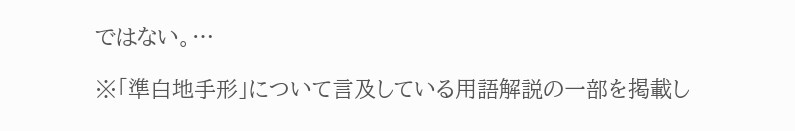ではない。…

※「準白地手形」について言及している用語解説の一部を掲載し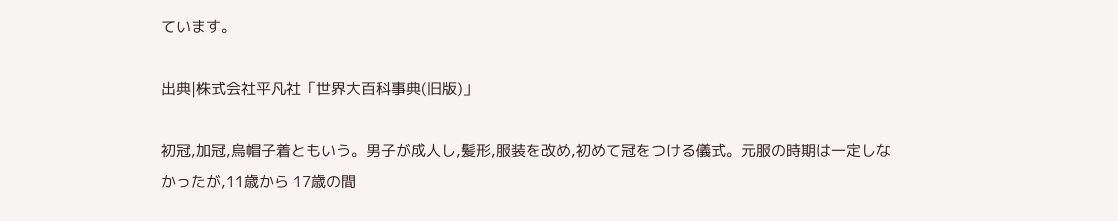ています。

出典|株式会社平凡社「世界大百科事典(旧版)」

初冠,加冠,烏帽子着ともいう。男子が成人し,髪形,服装を改め,初めて冠をつける儀式。元服の時期は一定しなかったが,11歳から 17歳の間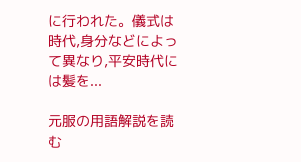に行われた。儀式は時代,身分などによって異なり,平安時代には髪を...

元服の用語解説を読む